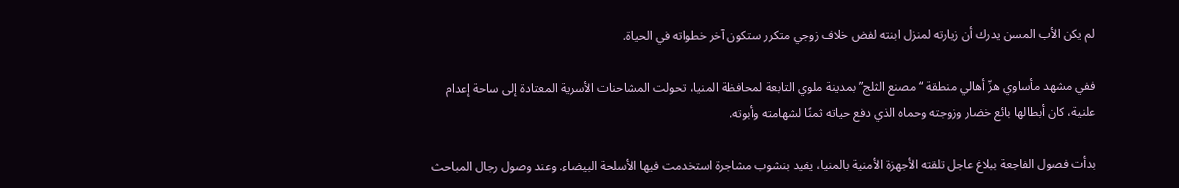لم يكن الأب المسن يدرك أن زيارته لمنزل ابنته لفض خلاف زوجي متكرر ستكون آخر خطواته في الحياة.

ففي مشهد مأساوي هزّ أهالي منطقة “مصنع الثلج” بمدينة ملوي التابعة لمحافظة المنيا، تحولت المشاحنات الأسرية المعتادة إلى ساحة إعدام علنية، كان أبطالها بائع خضار وزوجته وحماه الذي دفع حياته ثمنًا لشهامته وأبوته.

بدأت فصول الفاجعة ببلاغ عاجل تلقته الأجهزة الأمنية بالمنيا، يفيد بنشوب مشاجرة استخدمت فيها الأسلحة البيضاء. وعند وصول رجال المباحث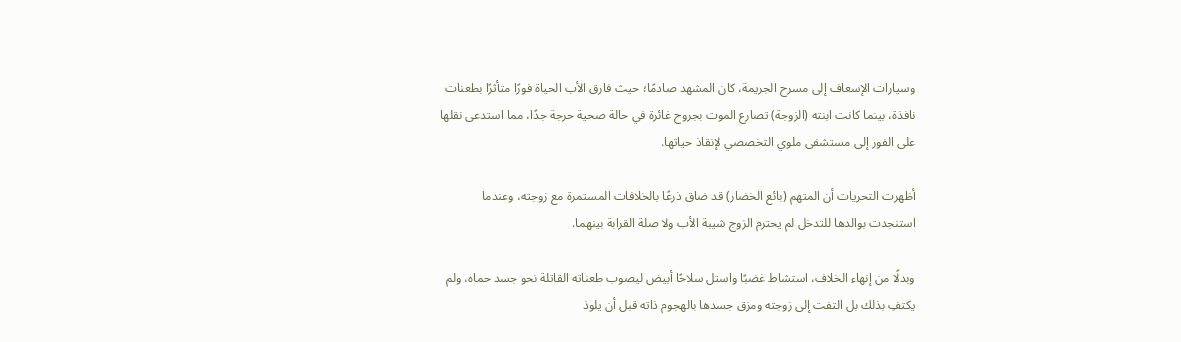وسيارات الإسعاف إلى مسرح الجريمة، كان المشهد صادمًا؛ حيث فارق الأب الحياة فورًا متأثرًا بطعنات نافذة، بينما كانت ابنته (الزوجة) تصارع الموت بجروح غائرة في حالة صحية حرجة جدًا، مما استدعى نقلها على الفور إلى مستشفى ملوي التخصصي لإنقاذ حياتها.

أظهرت التحريات أن المتهم (بائع الخضار) قد ضاق ذرعًا بالخلافات المستمرة مع زوجته، وعندما استنجدت بوالدها للتدخل لم يحترم الزوج شيبة الأب ولا صلة القرابة بينهما.

وبدلًا من إنهاء الخلاف، استشاط غضبًا واستل سلاحًا أبيض ليصوب طعناته القاتلة نحو جسد حماه، ولم يكتفِ بذلك بل التفت إلى زوجته ومزق جسدها بالهجوم ذاته قبل أن يلوذ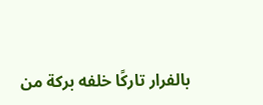بالفرار تاركًا خلفه بركة من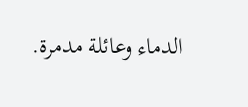الدماء وعائلة مدمرة.